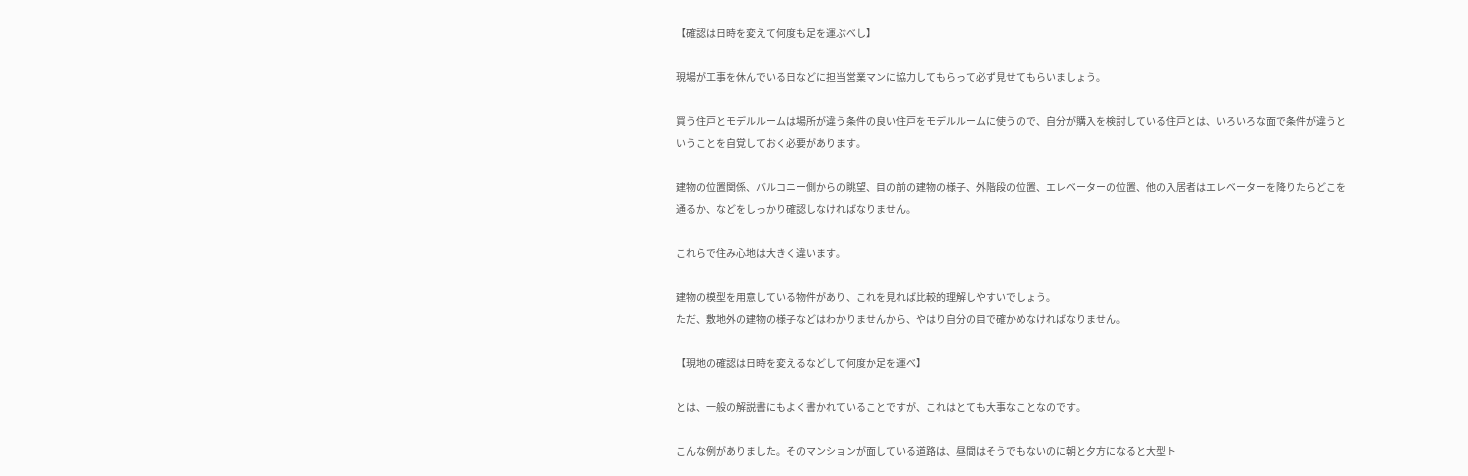【確認は日時を変えて何度も足を運ぶべし】

現場が工事を休んでいる日などに担当営業マンに協力してもらって必ず見せてもらいましょう。

買う住戸とモデルルームは場所が違う条件の良い住戸をモデルルームに使うので、自分が購入を検討している住戸とは、いろいろな面で条件が違うということを自覚しておく必要があります。

建物の位置関係、バルコニー側からの眺望、目の前の建物の様子、外階段の位置、エレベーターの位置、他の入居者はエレベーターを降りたらどこを通るか、などをしっかり確認しなければなりません。

これらで住み心地は大きく違います。

建物の模型を用意している物件があり、これを見れば比較的理解しやすいでしょう。
ただ、敷地外の建物の様子などはわかりませんから、やはり自分の目で確かめなければなりません。

【現地の確認は日時を変えるなどして何度か足を運べ】

とは、一般の解説書にもよく書かれていることですが、これはとても大事なことなのです。

こんな例がありました。そのマンションが面している道路は、昼間はそうでもないのに朝と夕方になると大型ト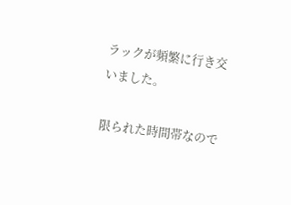ラックが頻繁に行き交いました。

限られた時間帯なので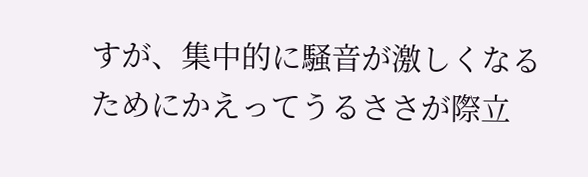すが、集中的に騒音が激しくなるためにかえってうるささが際立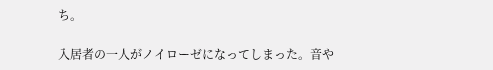ち。

入居者の一人がノイローゼになってしまった。音や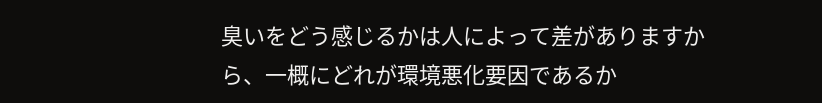臭いをどう感じるかは人によって差がありますから、一概にどれが環境悪化要因であるか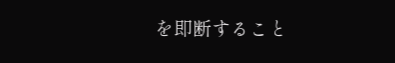を即断すること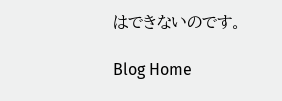はできないのです。

Blog Home